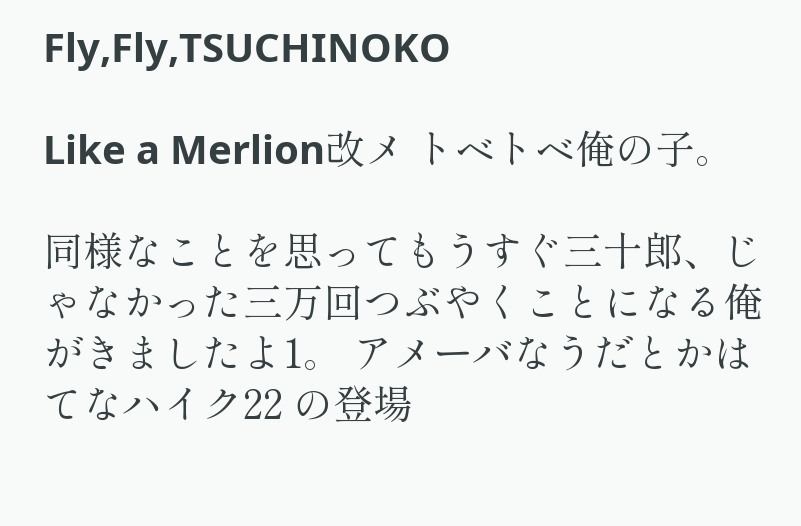Fly,Fly,TSUCHINOKO

Like a Merlion改メ トベトベ俺の子。

同様なことを思ってもうすぐ三十郎、じゃなかった三万回つぶやくことになる俺がきましたよ1。 アメーバなうだとかはてなハイク22 の登場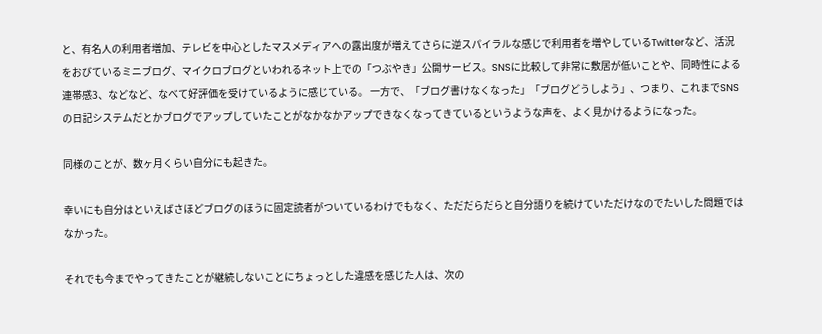と、有名人の利用者増加、テレビを中心としたマスメディアへの露出度が増えてさらに逆スパイラルな感じで利用者を増やしているTwitterなど、活況をおびているミニブログ、マイクロブログといわれるネット上での「つぶやき」公開サービス。SNSに比較して非常に敷居が低いことや、同時性による連帯感3、などなど、なべて好評価を受けているように感じている。 一方で、「ブログ書けなくなった」「ブログどうしよう」、つまり、これまでSNSの日記システムだとかブログでアップしていたことがなかなかアップできなくなってきているというような声を、よく見かけるようになった。

同様のことが、数ヶ月くらい自分にも起きた。

幸いにも自分はといえばさほどブログのほうに固定読者がついているわけでもなく、ただだらだらと自分語りを続けていただけなのでたいした問題ではなかった。

それでも今までやってきたことが継続しないことにちょっとした違感を感じた人は、次の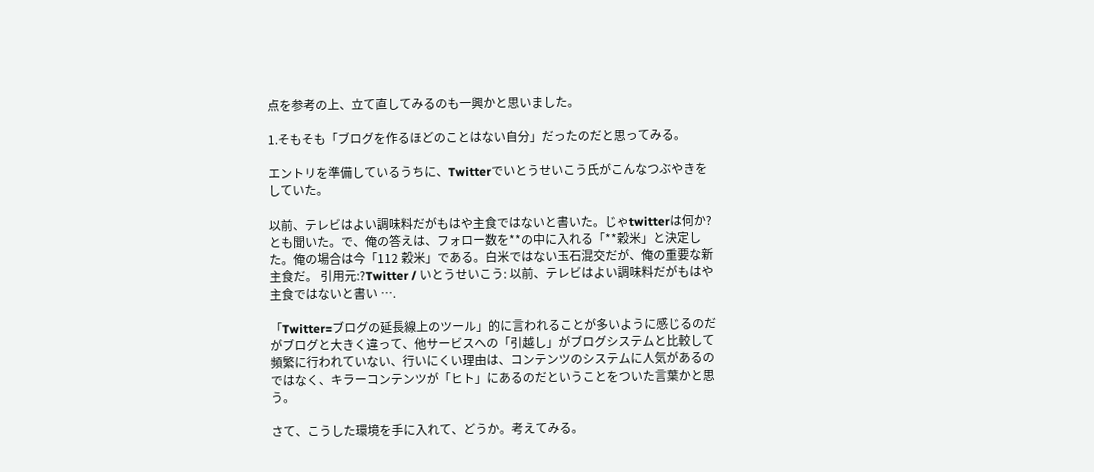点を参考の上、立て直してみるのも一興かと思いました。

1.そもそも「ブログを作るほどのことはない自分」だったのだと思ってみる。

エントリを準備しているうちに、Twitterでいとうせいこう氏がこんなつぶやきをしていた。

以前、テレビはよい調味料だがもはや主食ではないと書いた。じゃtwitterは何か?とも聞いた。で、俺の答えは、フォロー数を**の中に入れる「**穀米」と決定した。俺の場合は今「112 穀米」である。白米ではない玉石混交だが、俺の重要な新主食だ。 引用元:?Twitter / いとうせいこう: 以前、テレビはよい調味料だがもはや主食ではないと書い ….

「Twitter=ブログの延長線上のツール」的に言われることが多いように感じるのだがブログと大きく違って、他サービスへの「引越し」がブログシステムと比較して頻繁に行われていない、行いにくい理由は、コンテンツのシステムに人気があるのではなく、キラーコンテンツが「ヒト」にあるのだということをついた言葉かと思う。

さて、こうした環境を手に入れて、どうか。考えてみる。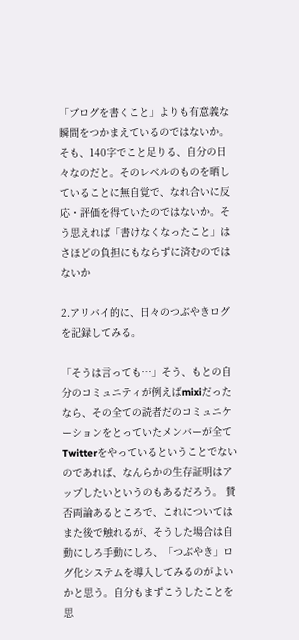「ブログを書くこと」よりも有意義な瞬間をつかまえているのではないか。そも、140字でこと足りる、自分の日々なのだと。そのレベルのものを晒していることに無自覚で、なれ合いに反応・評価を得ていたのではないか。そう思えれば「書けなくなったこと」はさほどの負担にもならずに済むのではないか

2.アリバイ的に、日々のつぶやきログを記録してみる。

「そうは言っても…」そう、もとの自分のコミュニティが例えばmixiだったなら、その全ての読者だのコミュニケーションをとっていたメンバーが全てTwitterをやっているということでないのであれば、なんらかの生存証明はアップしたいというのもあるだろう。 賛否両論あるところで、これについてはまた後で触れるが、そうした場合は自動にしろ手動にしろ、「つぶやき」ログ化システムを導入してみるのがよいかと思う。自分もまずこうしたことを思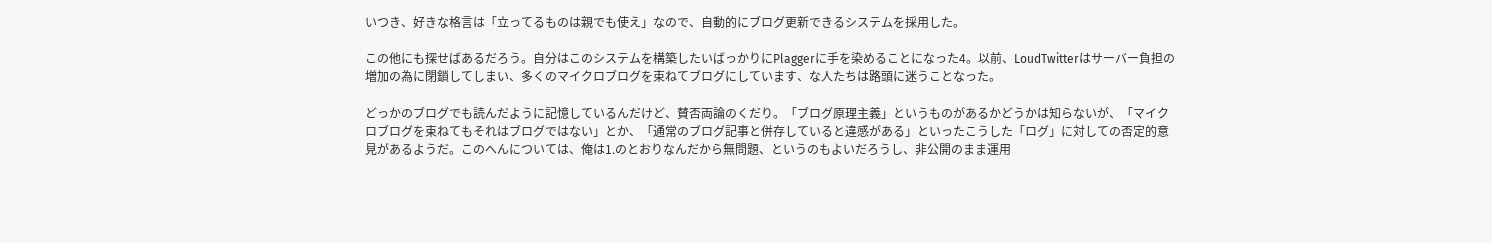いつき、好きな格言は「立ってるものは親でも使え」なので、自動的にブログ更新できるシステムを採用した。

この他にも探せばあるだろう。自分はこのシステムを構築したいばっかりにPlaggerに手を染めることになった4。以前、LoudTwitterはサーバー負担の増加の為に閉鎖してしまい、多くのマイクロブログを束ねてブログにしています、な人たちは路頭に迷うことなった。

どっかのブログでも読んだように記憶しているんだけど、賛否両論のくだり。「ブログ原理主義」というものがあるかどうかは知らないが、「マイクロブログを束ねてもそれはブログではない」とか、「通常のブログ記事と併存していると違感がある」といったこうした「ログ」に対しての否定的意見があるようだ。このへんについては、俺は1.のとおりなんだから無問題、というのもよいだろうし、非公開のまま運用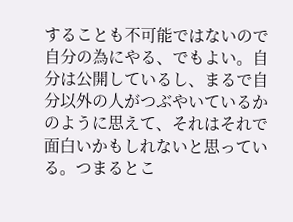することも不可能ではないので自分の為にやる、でもよい。自分は公開しているし、まるで自分以外の人がつぶやいているかのように思えて、それはそれで面白いかもしれないと思っている。つまるとこ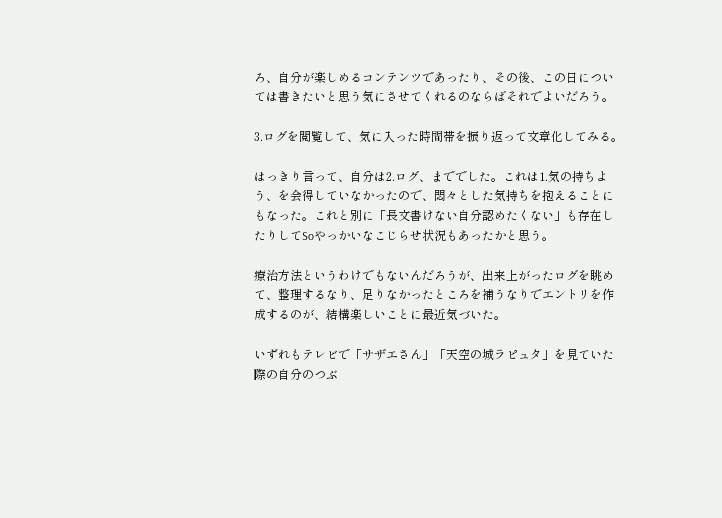ろ、自分が楽しめるコンテンツであったり、その後、この日については書きたいと思う気にさせてくれるのならばそれでよいだろう。

3.ログを閲覧して、気に入った時間帯を振り返って文章化してみる。

はっきり言って、自分は2.ログ、まででした。これは1.気の持ちよう、を会得していなかったので、悶々とした気持ちを抱えることにもなった。これと別に「長文書けない自分認めたくない」も存在したりしてSoやっかいなこじらせ状況もあったかと思う。

療治方法というわけでもないんだろうが、出来上がったログを眺めて、整理するなり、足りなかったところを補うなりでエントリを作成するのが、結構楽しいことに最近気づいた。

いずれもテレビで「サザエさん」「天空の城ラピュタ」を見ていた際の自分のつぶ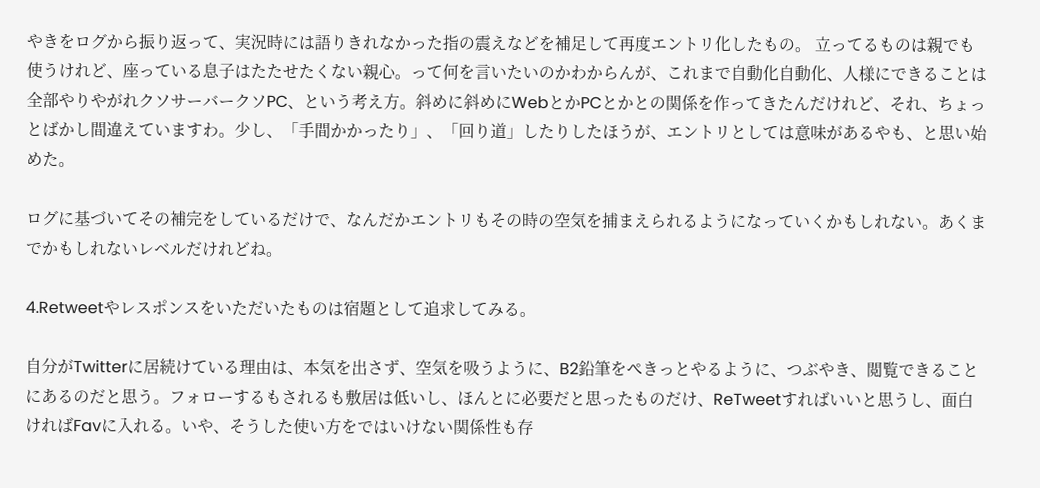やきをログから振り返って、実況時には語りきれなかった指の震えなどを補足して再度エントリ化したもの。 立ってるものは親でも使うけれど、座っている息子はたたせたくない親心。って何を言いたいのかわからんが、これまで自動化自動化、人様にできることは全部やりやがれクソサーバークソPC、という考え方。斜めに斜めにWebとかPCとかとの関係を作ってきたんだけれど、それ、ちょっとばかし間違えていますわ。少し、「手間かかったり」、「回り道」したりしたほうが、エントリとしては意味があるやも、と思い始めた。

ログに基づいてその補完をしているだけで、なんだかエントリもその時の空気を捕まえられるようになっていくかもしれない。あくまでかもしれないレベルだけれどね。

4.Retweetやレスポンスをいただいたものは宿題として追求してみる。

自分がTwitterに居続けている理由は、本気を出さず、空気を吸うように、B2鉛筆をぺきっとやるように、つぶやき、閲覧できることにあるのだと思う。フォローするもされるも敷居は低いし、ほんとに必要だと思ったものだけ、ReTweetすればいいと思うし、面白ければFavに入れる。いや、そうした使い方をではいけない関係性も存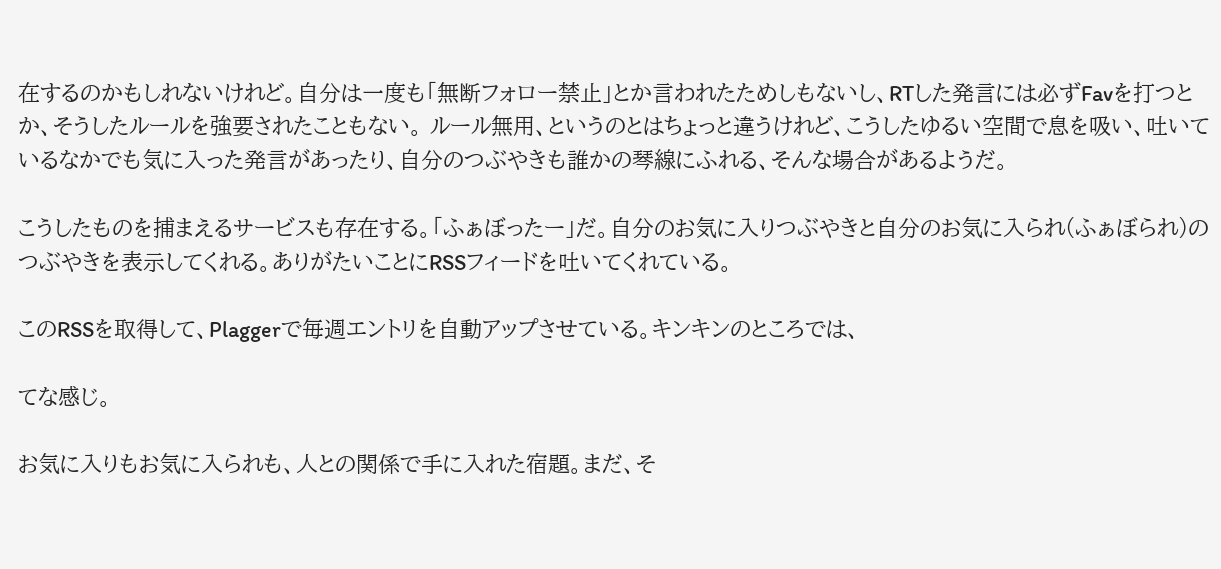在するのかもしれないけれど。自分は一度も「無断フォロー禁止」とか言われたためしもないし、RTした発言には必ずFavを打つとか、そうしたルールを強要されたこともない。 ルール無用、というのとはちょっと違うけれど、こうしたゆるい空間で息を吸い、吐いているなかでも気に入った発言があったり、自分のつぶやきも誰かの琴線にふれる、そんな場合があるようだ。

こうしたものを捕まえるサービスも存在する。「ふぁぼったー」だ。自分のお気に入りつぶやきと自分のお気に入られ(ふぁぼられ)のつぶやきを表示してくれる。ありがたいことにRSSフィードを吐いてくれている。

このRSSを取得して、Plaggerで毎週エントリを自動アップさせている。キンキンのところでは、

てな感じ。

お気に入りもお気に入られも、人との関係で手に入れた宿題。まだ、そ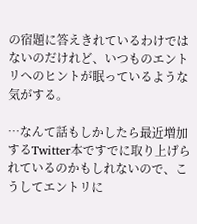の宿題に答えきれているわけではないのだけれど、いつものエントリへのヒントが眠っているような気がする。

…なんて話もしかしたら最近増加するTwitter本ですでに取り上げられているのかもしれないので、こうしてエントリに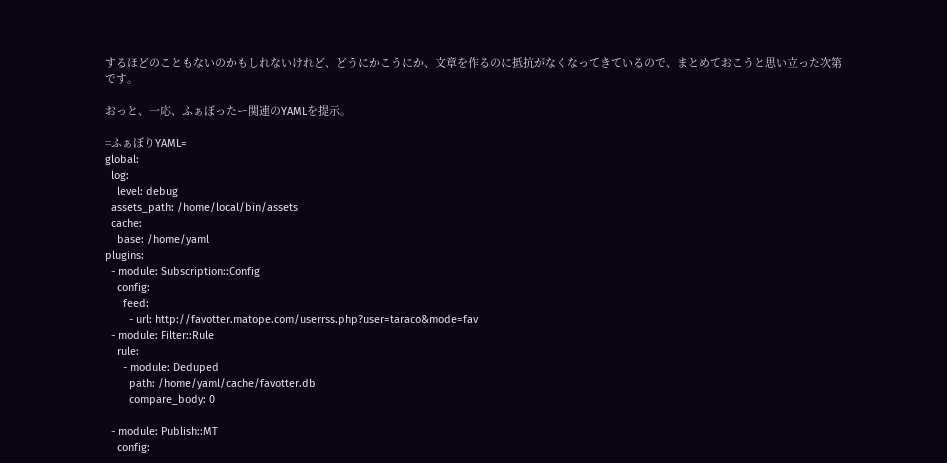するほどのこともないのかもしれないけれど、どうにかこうにか、文章を作るのに抵抗がなくなってきているので、まとめておこうと思い立った次第です。

おっと、一応、ふぁぼったー関連のYAMLを提示。

=ふぁぼりYAML=
global:
  log:
    level: debug
  assets_path: /home/local/bin/assets
  cache:
    base: /home/yaml
plugins:
  - module: Subscription::Config
    config:
      feed:
        - url: http://favotter.matope.com/userrss.php?user=taraco&mode=fav
  - module: Filter::Rule
    rule:
      - module: Deduped
        path: /home/yaml/cache/favotter.db
        compare_body: 0

  - module: Publish::MT
    config: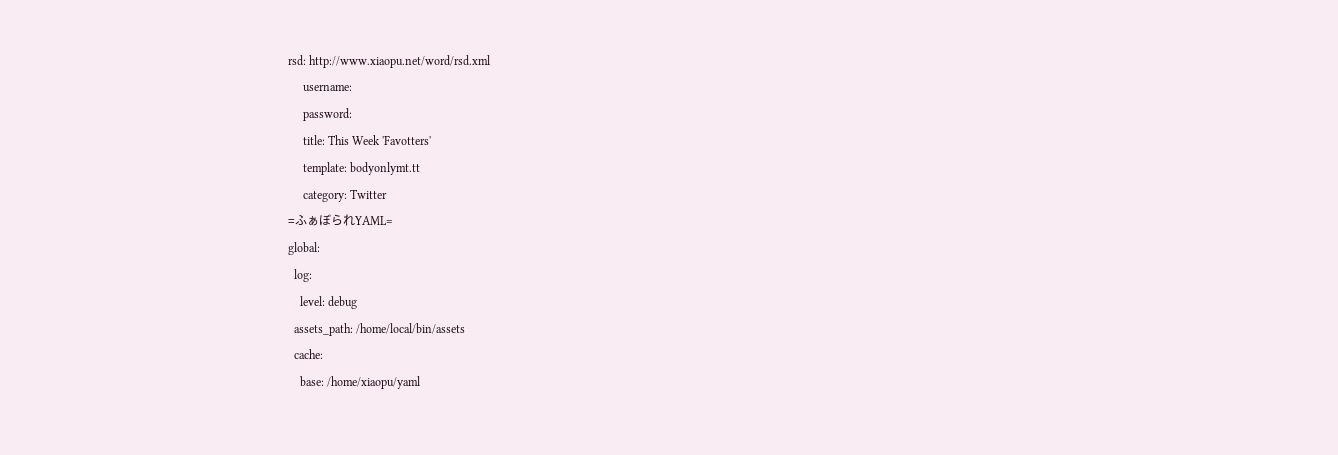rsd: http://www.xiaopu.net/word/rsd.xml
     username:
     password:
     title: This Week 'Favotters'
     template: bodyonlymt.tt
     category: Twitter
=ふぁぼられYAML=
global:
  log:
    level: debug
  assets_path: /home/local/bin/assets
  cache:
    base: /home/xiaopu/yaml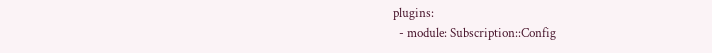plugins:
  - module: Subscription::Config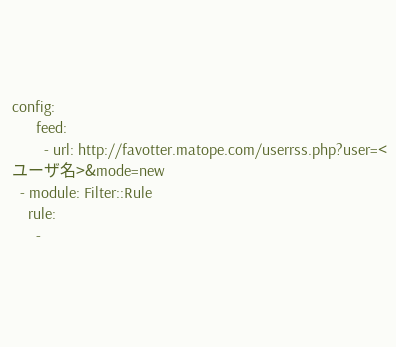config:
      feed:
        - url: http://favotter.matope.com/userrss.php?user=<ユーザ名>&mode=new
  - module: Filter::Rule
    rule:
      -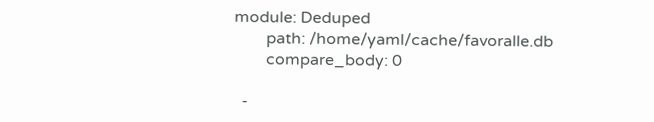module: Deduped
        path: /home/yaml/cache/favoralle.db
        compare_body: 0

  -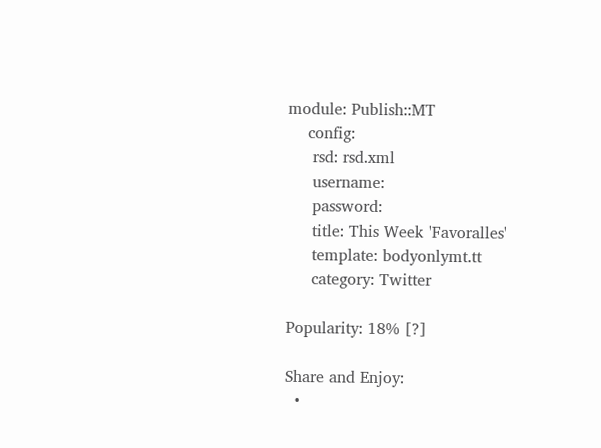module: Publish::MT
    config:
     rsd: rsd.xml
     username:
     password:
     title: This Week 'Favoralles'
     template: bodyonlymt.tt
     category: Twitter

Popularity: 18% [?]

Share and Enjoy:
  •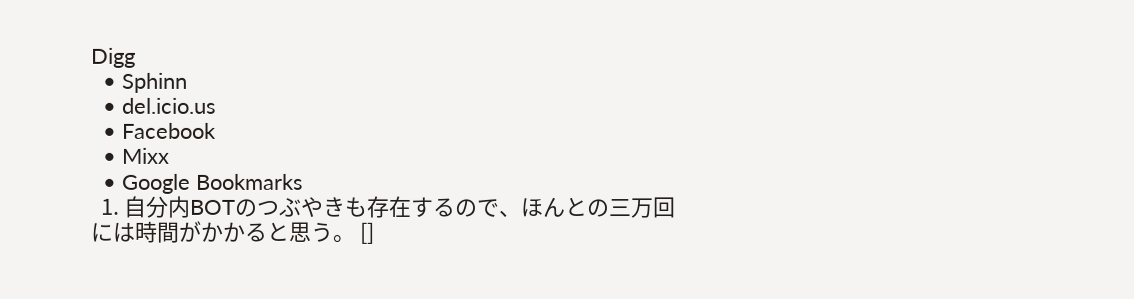Digg
  • Sphinn
  • del.icio.us
  • Facebook
  • Mixx
  • Google Bookmarks
  1. 自分内BOTのつぶやきも存在するので、ほんとの三万回には時間がかかると思う。 []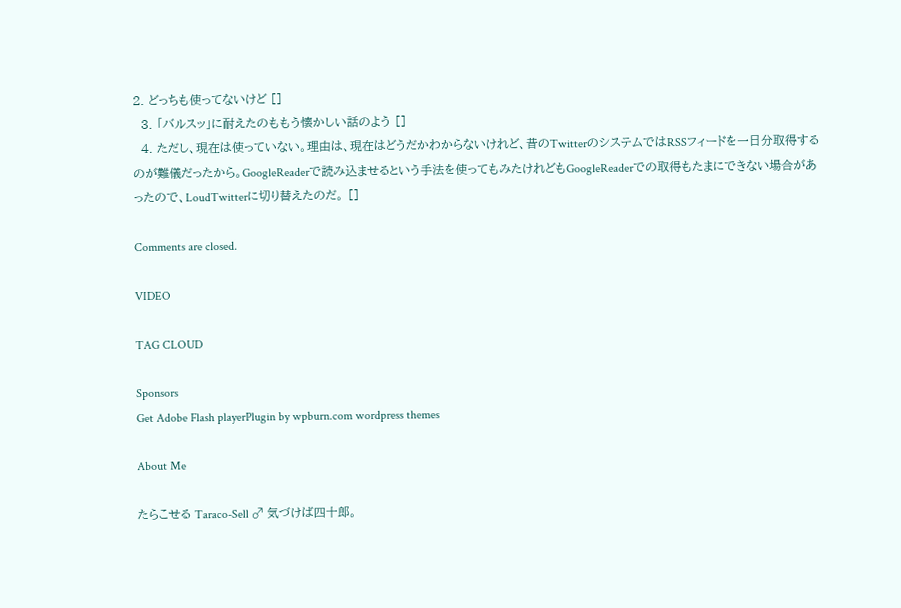2. どっちも使ってないけど []
  3. 「バルスッ」に耐えたのももう懐かしい話のよう []
  4. ただし、現在は使っていない。理由は、現在はどうだかわからないけれど、昔のTwitterのシステムではRSSフィードを一日分取得するのが難儀だったから。GoogleReaderで読み込ませるという手法を使ってもみたけれどもGoogleReaderでの取得もたまにできない場合があったので、LoudTwitterに切り替えたのだ。 []

Comments are closed.

VIDEO

TAG CLOUD

Sponsors
Get Adobe Flash playerPlugin by wpburn.com wordpress themes

About Me

たらこせる Taraco-Sell ♂ 気づけば四十郎。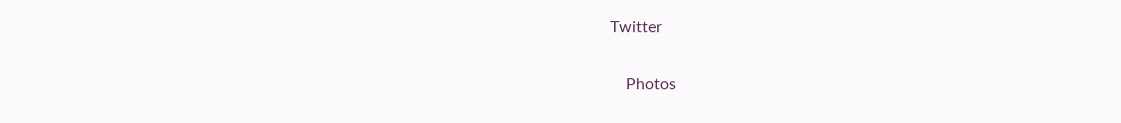Twitter

    Photos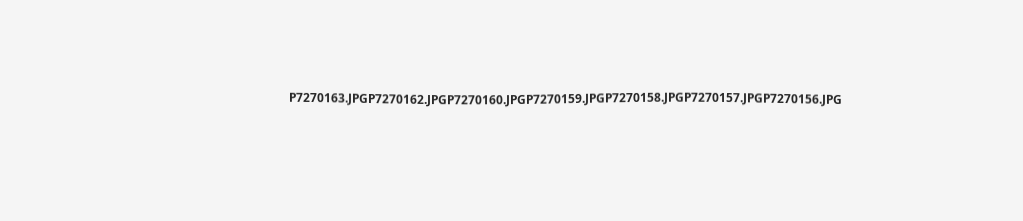P7270163.JPGP7270162.JPGP7270160.JPGP7270159.JPGP7270158.JPGP7270157.JPGP7270156.JPG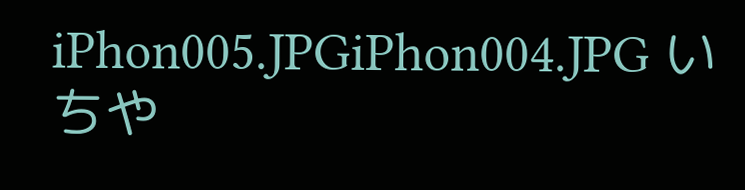iPhon005.JPGiPhon004.JPG いちや